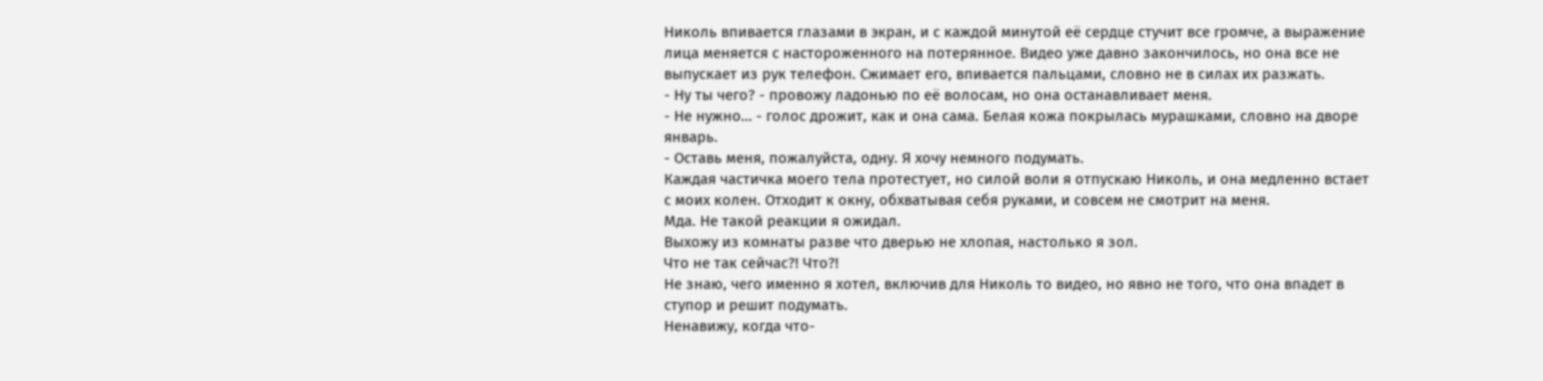Николь впивается глазами в экран, и с каждой минутой её сердце стучит все громче, а выражение лица меняется с настороженного на потерянное. Видео уже давно закончилось, но она все не выпускает из рук телефон. Сжимает его, впивается пальцами, словно не в силах их разжать.
- Ну ты чего? - провожу ладонью по её волосам, но она останавливает меня.
- Не нужно… - голос дрожит, как и она сама. Белая кожа покрылась мурашками, словно на дворе январь.
- Оставь меня, пожалуйста, одну. Я хочу немного подумать.
Каждая частичка моего тела протестует, но силой воли я отпускаю Николь, и она медленно встает с моих колен. Отходит к окну, обхватывая себя руками, и совсем не смотрит на меня.
Мда. Не такой реакции я ожидал.
Выхожу из комнаты разве что дверью не хлопая, настолько я зол.
Что не так сейчас?! Что?!
Не знаю, чего именно я хотел, включив для Николь то видео, но явно не того, что она впадет в ступор и решит подумать.
Ненавижу, когда что-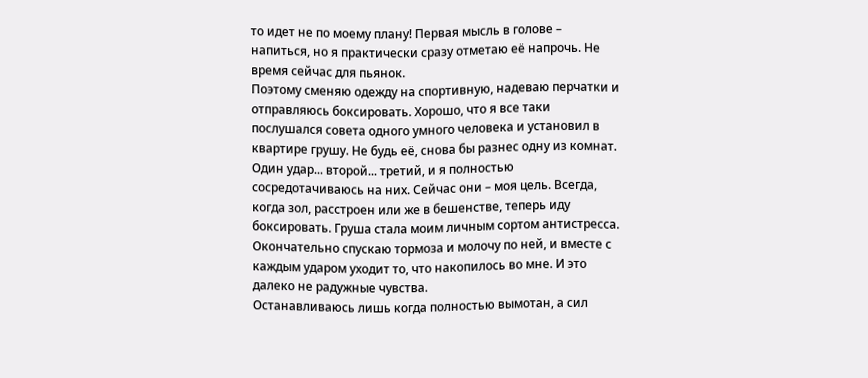то идет не по моему плану! Первая мысль в голове – напиться, но я практически сразу отметаю её напрочь. Не время сейчас для пьянок.
Поэтому сменяю одежду на спортивную, надеваю перчатки и отправляюсь боксировать. Хорошо, что я все таки послушался совета одного умного человека и установил в квартире грушу. Не будь её, снова бы разнес одну из комнат.
Один удар... второй... третий, и я полностью сосредотачиваюсь на них. Сейчас они – моя цель. Всегда, когда зол, расстроен или же в бешенстве, теперь иду боксировать. Груша стала моим личным сортом антистресса.
Окончательно спускаю тормоза и молочу по ней, и вместе с каждым ударом уходит то, что накопилось во мне. И это далеко не радужные чувства.
Останавливаюсь лишь когда полностью вымотан, а сил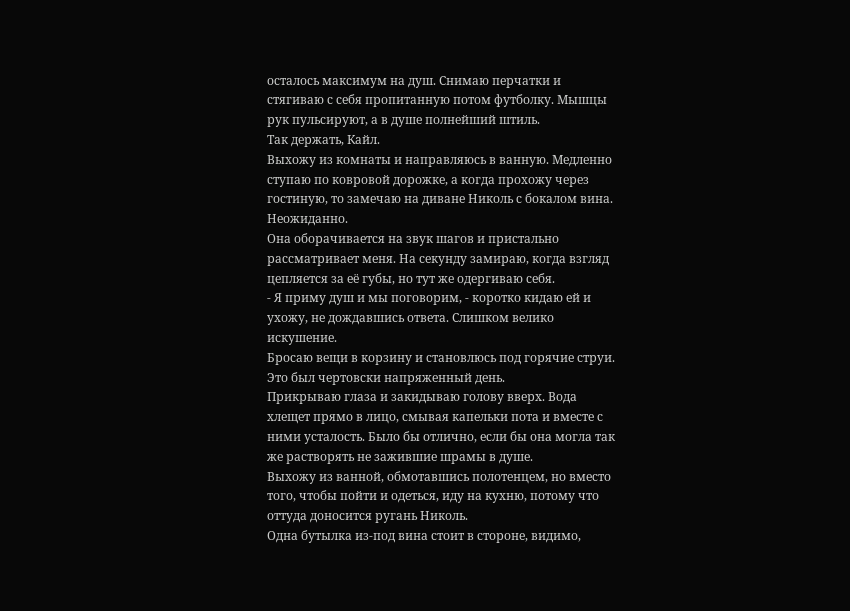осталось максимум на душ. Снимаю перчатки и стягиваю с себя пропитанную потом футболку. Мышцы рук пульсируют, а в душе полнейший штиль.
Так держать, Кайл.
Выхожу из комнаты и направляюсь в ванную. Медленно ступаю по ковровой дорожке, а когда прохожу через гостиную, то замечаю на диване Николь с бокалом вина.
Неожиданно.
Она оборачивается на звук шагов и пристально рассматривает меня. На секунду замираю, когда взгляд цепляется за её губы, но тут же одергиваю себя.
- Я приму душ и мы поговорим, - коротко кидаю ей и ухожу, не дождавшись ответа. Слишком велико искушение.
Бросаю вещи в корзину и становлюсь под горячие струи. Это был чертовски напряженный день.
Прикрываю глаза и закидываю голову вверх. Вода хлещет прямо в лицо, смывая капельки пота и вместе с ними усталость. Было бы отлично, если бы она могла так же растворять не зажившие шрамы в душе.
Выхожу из ванной, обмотавшись полотенцем, но вместо того, чтобы пойти и одеться, иду на кухню, потому что оттуда доносится ругань Николь.
Одна бутылка из-под вина стоит в стороне, видимо,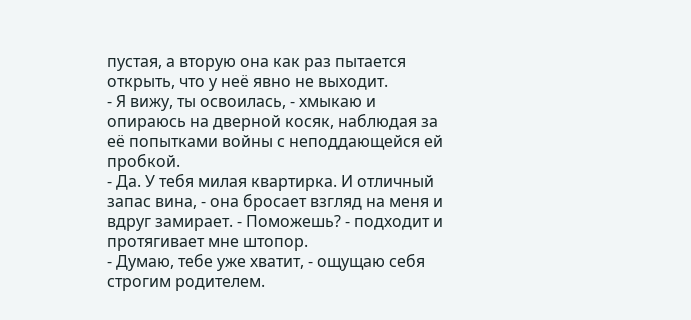пустая, а вторую она как раз пытается открыть, что у неё явно не выходит.
- Я вижу, ты освоилась, - хмыкаю и опираюсь на дверной косяк, наблюдая за её попытками войны с неподдающейся ей пробкой.
- Да. У тебя милая квартирка. И отличный запас вина, - она бросает взгляд на меня и вдруг замирает. - Поможешь? - подходит и протягивает мне штопор.
- Думаю, тебе уже хватит, - ощущаю себя строгим родителем.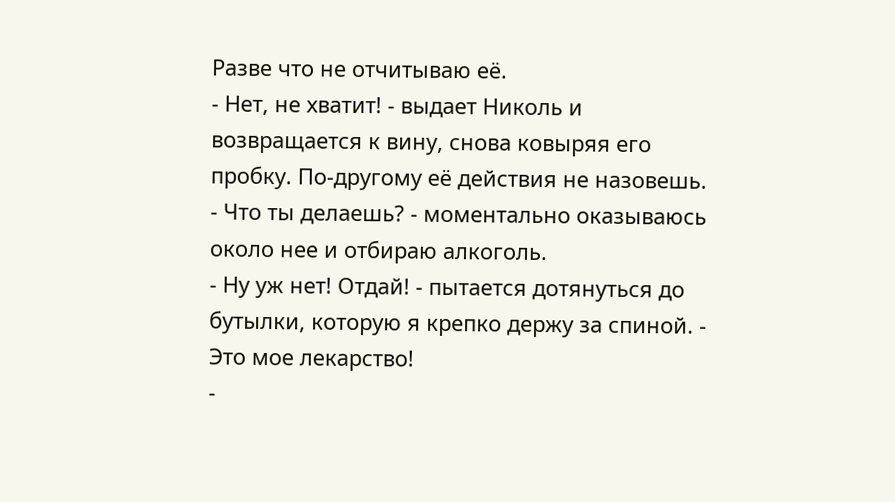Разве что не отчитываю её.
- Нет, не хватит! - выдает Николь и возвращается к вину, снова ковыряя его пробку. По-другому её действия не назовешь.
- Что ты делаешь? - моментально оказываюсь около нее и отбираю алкоголь.
- Ну уж нет! Отдай! - пытается дотянуться до бутылки, которую я крепко держу за спиной. - Это мое лекарство!
-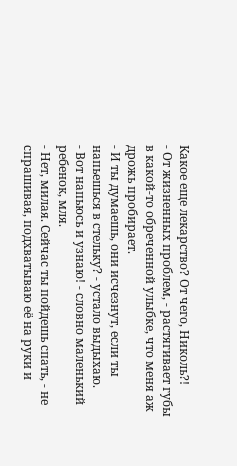Какое еще лекарство? От чего, Николь?!
- От жизненных проблем, - растягивает губы в какой-то обреченной улыбке, что меня аж дрожь пробирает.
- И ты думаешь, они исчезнут, если ты напьешься в стельку? - устало выдыхаю.
- Вот напьюсь и узнаю! - словно маленький ребенок, мля.
- Нет, милая. Сейчас ты пойдешь спать, - не спрашивая, подхватываю её на руки и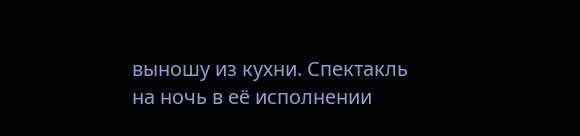выношу из кухни. Спектакль на ночь в её исполнении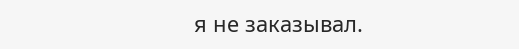я не заказывал.